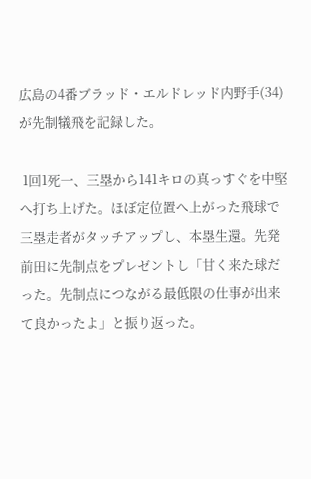広島の4番ブラッド・エルドレッド内野手(34)が先制犠飛を記録した。

 1回1死一、三塁から141キロの真っすぐを中堅へ打ち上げた。ほぼ定位置へ上がった飛球で三塁走者がタッチアップし、本塁生還。先発前田に先制点をプレゼントし「甘く来た球だった。先制点につながる最低限の仕事が出来て良かったよ」と振り返った。